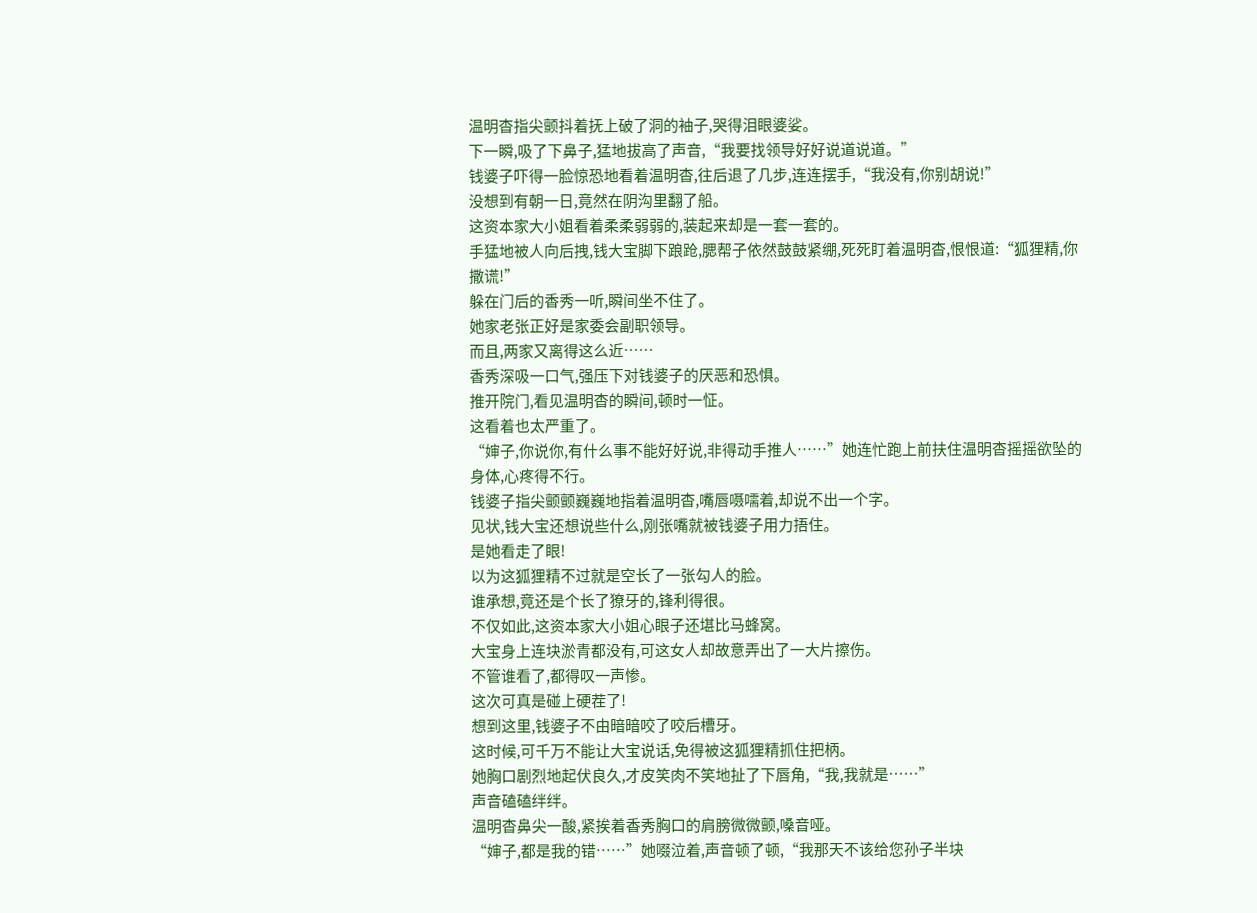温明杳指尖颤抖着抚上破了洞的袖子,哭得泪眼婆娑。
下一瞬,吸了下鼻子,猛地拔高了声音,“我要找领导好好说道说道。”
钱婆子吓得一脸惊恐地看着温明杳,往后退了几步,连连摆手,“我没有,你别胡说!”
没想到有朝一日,竟然在阴沟里翻了船。
这资本家大小姐看着柔柔弱弱的,装起来却是一套一套的。
手猛地被人向后拽,钱大宝脚下踉跄,腮帮子依然鼓鼓紧绷,死死盯着温明杳,恨恨道:“狐狸精,你撒谎!”
躲在门后的香秀一听,瞬间坐不住了。
她家老张正好是家委会副职领导。
而且,两家又离得这么近……
香秀深吸一口气,强压下对钱婆子的厌恶和恐惧。
推开院门,看见温明杳的瞬间,顿时一怔。
这看着也太严重了。
“婶子,你说你,有什么事不能好好说,非得动手推人……”她连忙跑上前扶住温明杳摇摇欲坠的身体,心疼得不行。
钱婆子指尖颤颤巍巍地指着温明杳,嘴唇嗫嚅着,却说不出一个字。
见状,钱大宝还想说些什么,刚张嘴就被钱婆子用力捂住。
是她看走了眼!
以为这狐狸精不过就是空长了一张勾人的脸。
谁承想,竟还是个长了獠牙的,锋利得很。
不仅如此,这资本家大小姐心眼子还堪比马蜂窝。
大宝身上连块淤青都没有,可这女人却故意弄出了一大片擦伤。
不管谁看了,都得叹一声惨。
这次可真是碰上硬茬了!
想到这里,钱婆子不由暗暗咬了咬后槽牙。
这时候,可千万不能让大宝说话,免得被这狐狸精抓住把柄。
她胸口剧烈地起伏良久,才皮笑肉不笑地扯了下唇角,“我,我就是……”
声音磕磕绊绊。
温明杳鼻尖一酸,紧挨着香秀胸口的肩膀微微颤,嗓音哑。
“婶子,都是我的错……”她啜泣着,声音顿了顿,“我那天不该给您孙子半块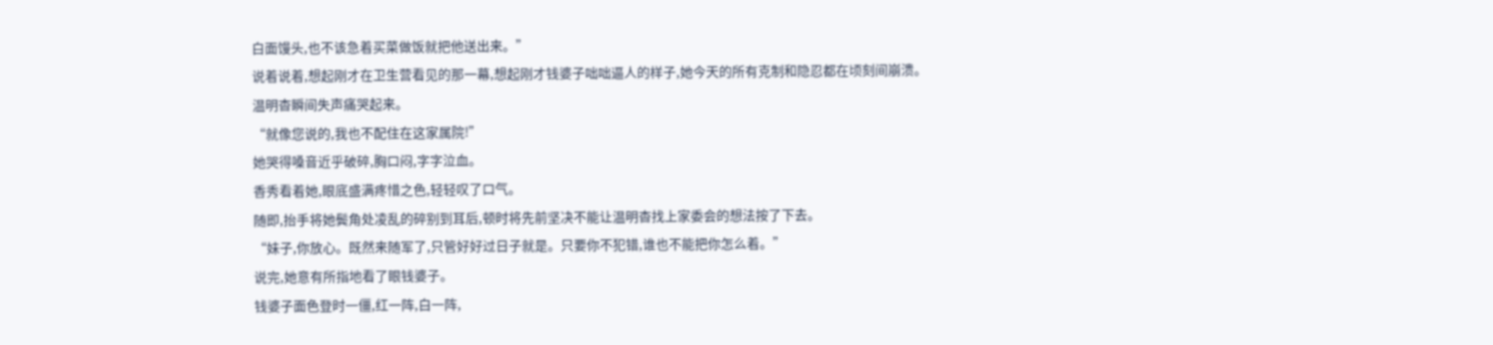白面馒头,也不该急着买菜做饭就把他送出来。”
说着说着,想起刚才在卫生营看见的那一幕,想起刚才钱婆子咄咄逼人的样子,她今天的所有克制和隐忍都在顷刻间崩溃。
温明杳瞬间失声痛哭起来。
“就像您说的,我也不配住在这家属院!”
她哭得嗓音近乎破碎,胸口闷,字字泣血。
香秀看着她,眼底盛满疼惜之色,轻轻叹了口气。
随即,抬手将她鬓角处凌乱的碎别到耳后,顿时将先前坚决不能让温明杳找上家委会的想法按了下去。
“妹子,你放心。既然来随军了,只管好好过日子就是。只要你不犯错,谁也不能把你怎么着。”
说完,她意有所指地看了眼钱婆子。
钱婆子面色登时一僵,红一阵,白一阵,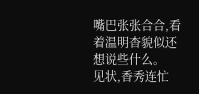嘴巴张张合合,看着温明杳貌似还想说些什么。
见状,香秀连忙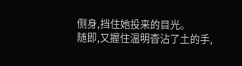侧身,挡住她投来的目光。
随即,又握住温明杳沾了土的手,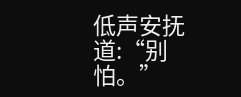低声安抚道:“别怕。”